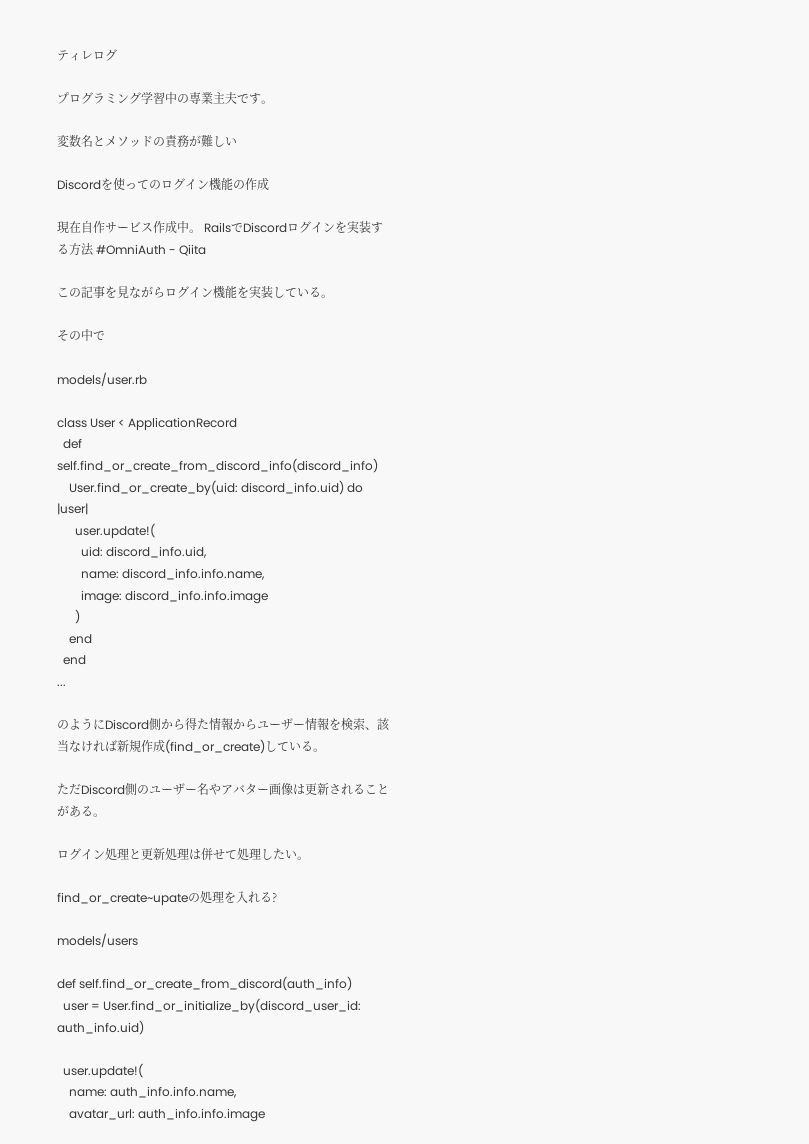ティレログ

プログラミング学習中の専業主夫です。

変数名とメソッドの責務が難しい

Discordを使ってのログイン機能の作成

現在自作サービス作成中。 RailsでDiscordログインを実装する方法 #OmniAuth - Qiita

この記事を見ながらログイン機能を実装している。

その中で

models/user.rb

class User < ApplicationRecord
  def self.find_or_create_from_discord_info(discord_info)
    User.find_or_create_by(uid: discord_info.uid) do |user|
      user.update!(
        uid: discord_info.uid,
        name: discord_info.info.name,
        image: discord_info.info.image
      )
    end
  end
...

のようにDiscord側から得た情報からユーザー情報を検索、該当なければ新規作成(find_or_create)している。

ただDiscord側のユーザー名やアバター画像は更新されることがある。

ログイン処理と更新処理は併せて処理したい。

find_or_create~upateの処理を入れる?

models/users

def self.find_or_create_from_discord(auth_info)
  user = User.find_or_initialize_by(discord_user_id: auth_info.uid)

  user.update!(
    name: auth_info.info.name,
    avatar_url: auth_info.info.image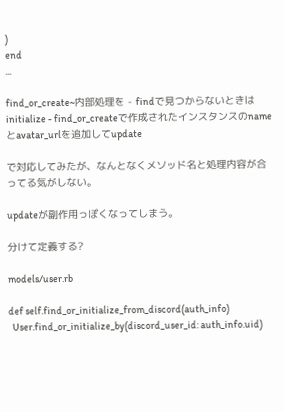)
end
...

find_or_create~内部処理を - findで見つからないときはinitialize - find_or_createで作成されたインスタンスのnameとavatar_urlを追加してupdate

で対応してみたが、なんとなくメソッド名と処理内容が合ってる気がしない。

updateが副作用っぽくなってしまう。

分けて定義する?

models/user.rb

def self.find_or_initialize_from_discord(auth_info)
  User.find_or_initialize_by(discord_user_id: auth_info.uid)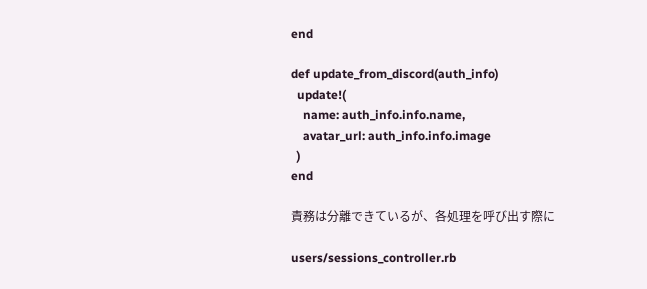end

def update_from_discord(auth_info)
  update!(
    name: auth_info.info.name,
    avatar_url: auth_info.info.image
  )
end

責務は分離できているが、各処理を呼び出す際に

users/sessions_controller.rb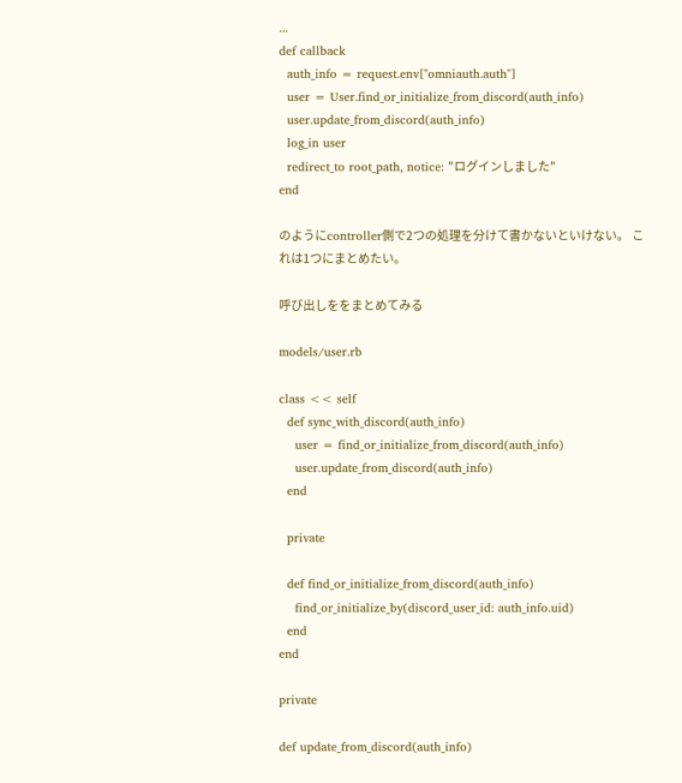...
def callback
  auth_info = request.env["omniauth.auth"]
  user = User.find_or_initialize_from_discord(auth_info)
  user.update_from_discord(auth_info)
  log_in user
  redirect_to root_path, notice: "ログインしました"
end

のようにcontroller側で2つの処理を分けて書かないといけない。 これは1つにまとめたい。

呼び出しををまとめてみる

models/user.rb

class << self
  def sync_with_discord(auth_info)
    user = find_or_initialize_from_discord(auth_info)
    user.update_from_discord(auth_info)
  end

  private

  def find_or_initialize_from_discord(auth_info)
    find_or_initialize_by(discord_user_id: auth_info.uid)
  end
end

private

def update_from_discord(auth_info)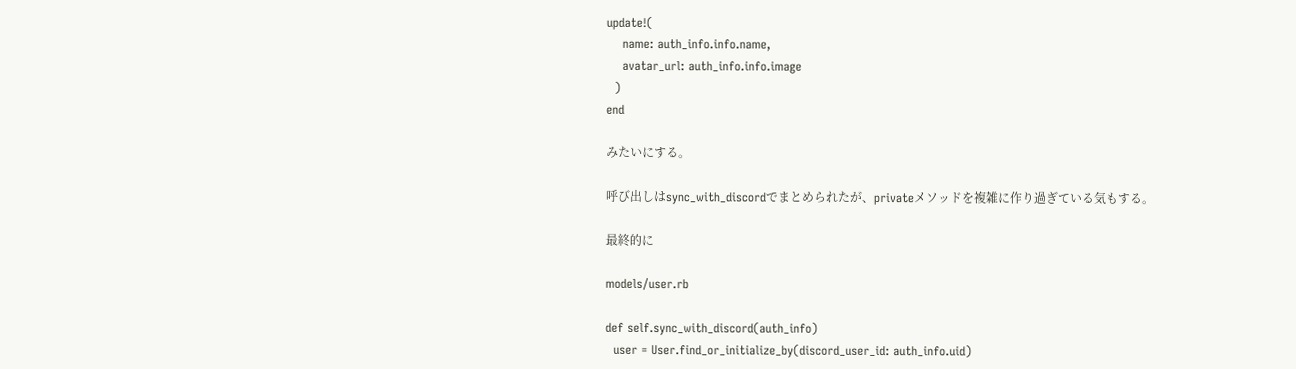update!(
    name: auth_info.info.name,
    avatar_url: auth_info.info.image
  )
end

みたいにする。

呼び出しはsync_with_discordでまとめられたが、privateメソッドを複雑に作り過ぎている気もする。

最終的に

models/user.rb

def self.sync_with_discord(auth_info)
  user = User.find_or_initialize_by(discord_user_id: auth_info.uid)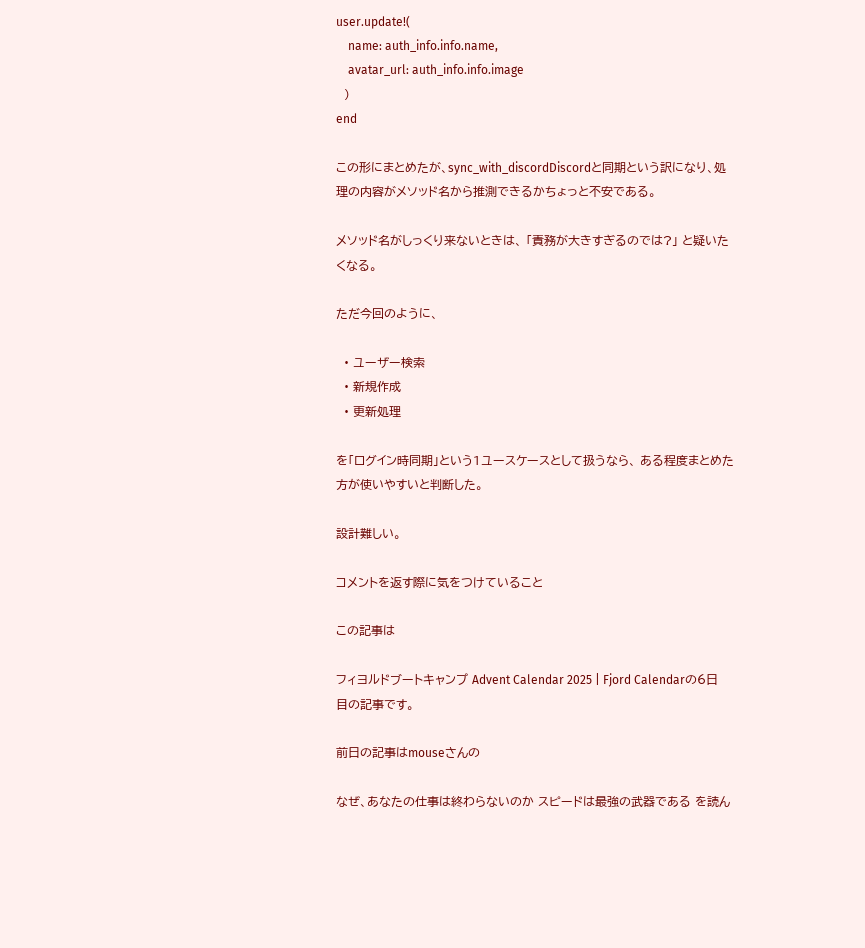user.update!(
    name: auth_info.info.name,
    avatar_url: auth_info.info.image
  )
end

この形にまとめたが、sync_with_discordDiscordと同期という訳になり、処理の内容がメソッド名から推測できるかちょっと不安である。

メソッド名がしっくり来ないときは、 「責務が大きすぎるのでは?」 と疑いたくなる。

ただ今回のように、

  • ユーザー検索
  • 新規作成
  • 更新処理

を「ログイン時同期」という1ユースケースとして扱うなら、 ある程度まとめた方が使いやすいと判断した。

設計難しい。

コメントを返す際に気をつけていること

この記事は

フィヨルドブートキャンプ Advent Calendar 2025 | Fjord Calendarの6日目の記事です。

前日の記事はmouseさんの

なぜ、あなたの仕事は終わらないのか スピードは最強の武器である を読ん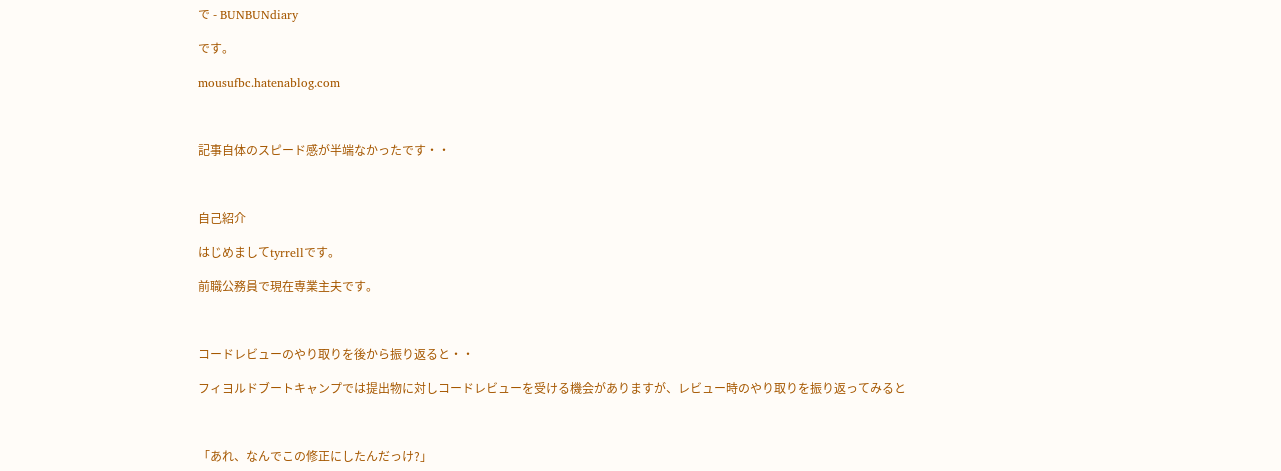で - BUNBUNdiary

です。

mousufbc.hatenablog.com



記事自体のスピード感が半端なかったです・・



自己紹介

はじめましてtyrrellです。

前職公務員で現在専業主夫です。



コードレビューのやり取りを後から振り返ると・・

フィヨルドブートキャンプでは提出物に対しコードレビューを受ける機会がありますが、レビュー時のやり取りを振り返ってみると



「あれ、なんでこの修正にしたんだっけ?」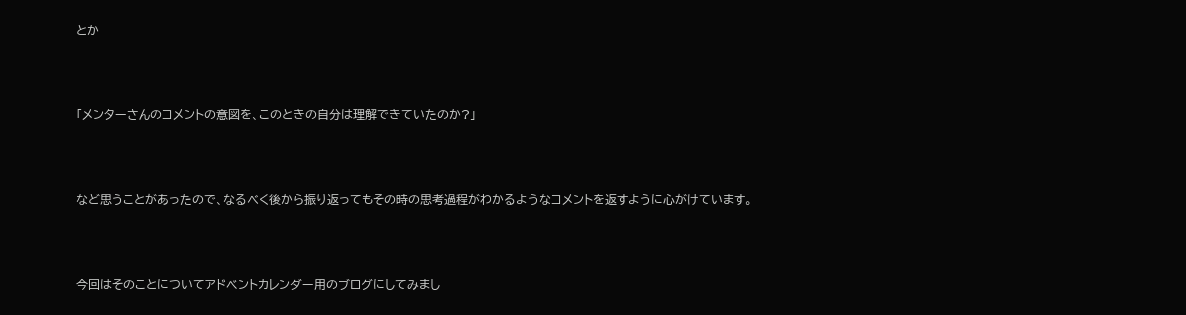とか



「メンターさんのコメントの意図を、このときの自分は理解できていたのか?」



など思うことがあったので、なるべく後から振り返ってもその時の思考過程がわかるようなコメントを返すように心がけています。



今回はそのことについてアドベントカレンダー用のブログにしてみまし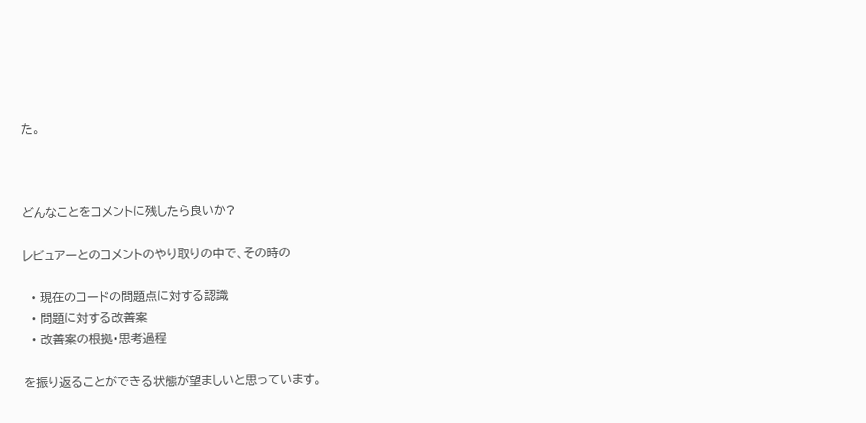た。



どんなことをコメントに残したら良いか?

レビュアーとのコメントのやり取りの中で、その時の

  • 現在のコードの問題点に対する認識
  • 問題に対する改善案
  • 改善案の根拠・思考過程

を振り返ることができる状態が望ましいと思っています。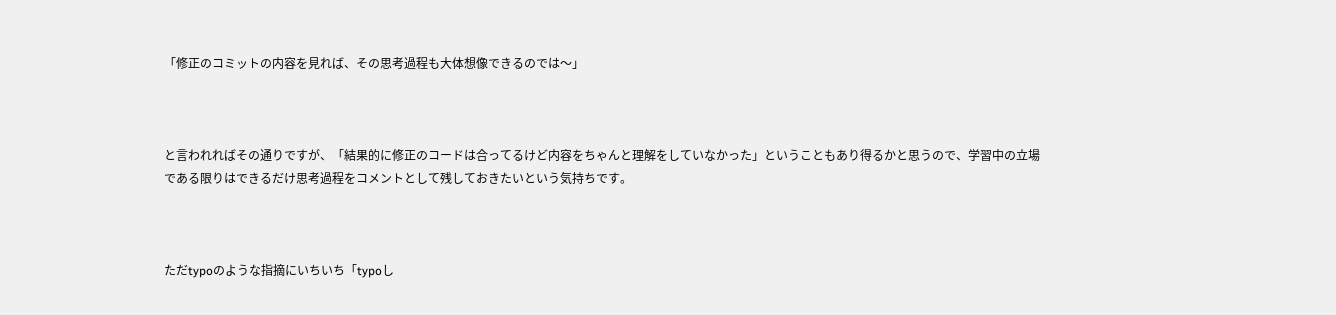「修正のコミットの内容を見れば、その思考過程も大体想像できるのでは〜」



と言われればその通りですが、「結果的に修正のコードは合ってるけど内容をちゃんと理解をしていなかった」ということもあり得るかと思うので、学習中の立場である限りはできるだけ思考過程をコメントとして残しておきたいという気持ちです。



ただtypoのような指摘にいちいち「typoし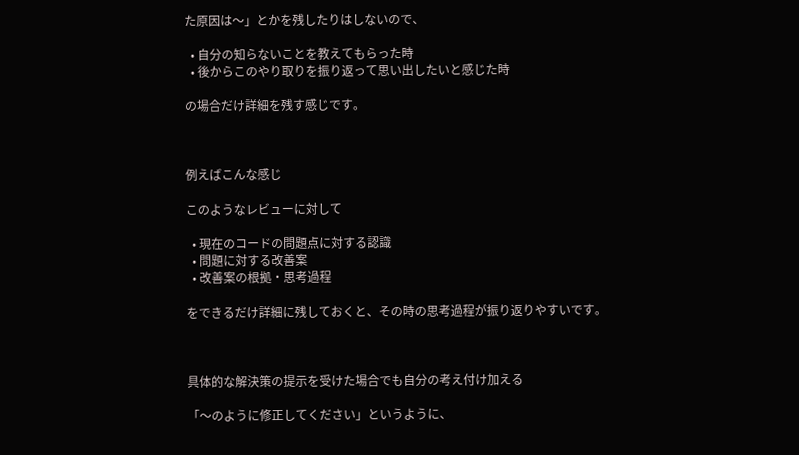た原因は〜」とかを残したりはしないので、

  • 自分の知らないことを教えてもらった時
  • 後からこのやり取りを振り返って思い出したいと感じた時

の場合だけ詳細を残す感じです。



例えばこんな感じ

このようなレビューに対して

  • 現在のコードの問題点に対する認識
  • 問題に対する改善案
  • 改善案の根拠・思考過程

をできるだけ詳細に残しておくと、その時の思考過程が振り返りやすいです。



具体的な解決策の提示を受けた場合でも自分の考え付け加える

「〜のように修正してください」というように、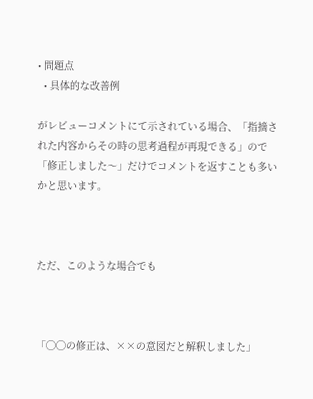• 問題点
  • 具体的な改善例

がレビューコメントにて示されている場合、「指摘された内容からその時の思考過程が再現できる」ので「修正しました〜」だけでコメントを返すことも多いかと思います。



ただ、このような場合でも



「◯◯の修正は、××の意図だと解釈しました」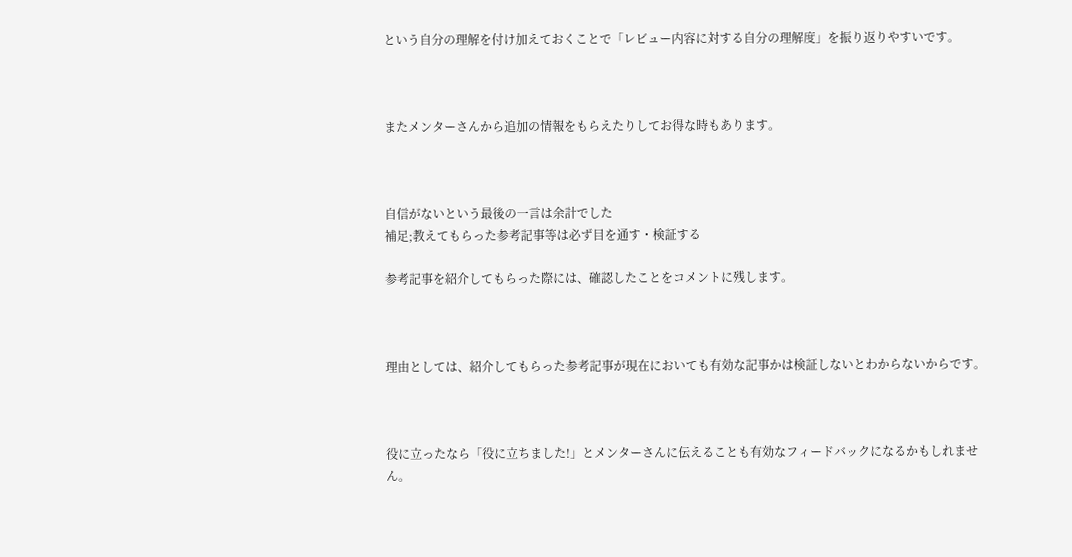という自分の理解を付け加えておくことで「レビュー内容に対する自分の理解度」を振り返りやすいです。



またメンターさんから追加の情報をもらえたりしてお得な時もあります。



自信がないという最後の一言は余計でした
補足;教えてもらった参考記事等は必ず目を通す・検証する

参考記事を紹介してもらった際には、確認したことをコメントに残します。



理由としては、紹介してもらった参考記事が現在においても有効な記事かは検証しないとわからないからです。



役に立ったなら「役に立ちました!」とメンターさんに伝えることも有効なフィードバックになるかもしれません。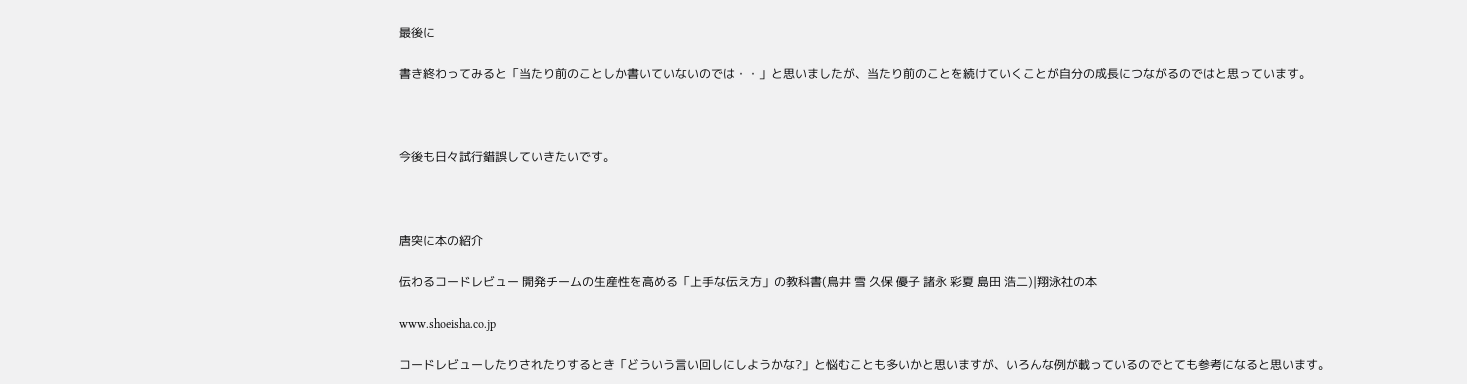最後に

書き終わってみると「当たり前のことしか書いていないのでは・・」と思いましたが、当たり前のことを続けていくことが自分の成長につながるのではと思っています。



今後も日々試行錯誤していきたいです。



唐突に本の紹介

伝わるコードレビュー 開発チームの生産性を高める「上手な伝え方」の教科書(鳥井 雪 久保 優子 諸永 彩夏 島田 浩二)|翔泳社の本

www.shoeisha.co.jp

コードレビューしたりされたりするとき「どういう言い回しにしようかな?」と悩むことも多いかと思いますが、いろんな例が載っているのでとても参考になると思います。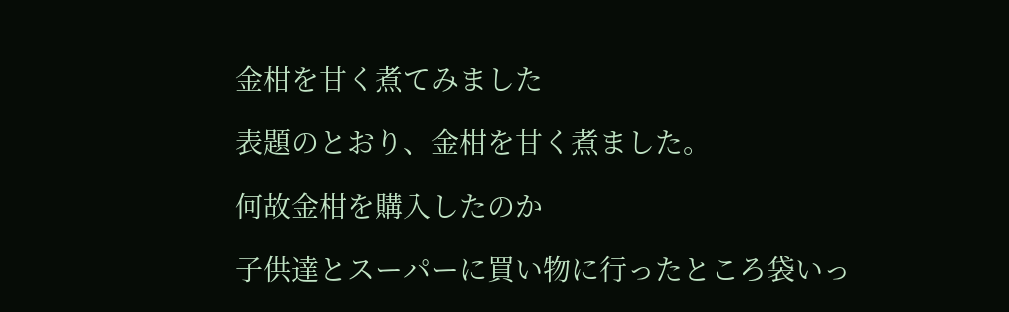金柑を甘く煮てみました

表題のとおり、金柑を甘く煮ました。

何故金柑を購入したのか

子供達とスーパーに買い物に行ったところ袋いっ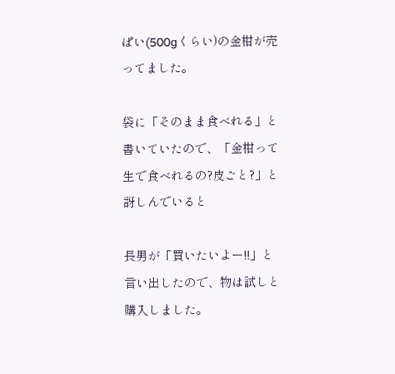ぱい(500gくらい)の金柑が売ってました。

袋に「そのまま食べれる」と書いていたので、「金柑って生で食べれるの?皮ごと?」と訝しんでいると

長男が「買いたいよー!!」と言い出したので、物は試しと購入しました。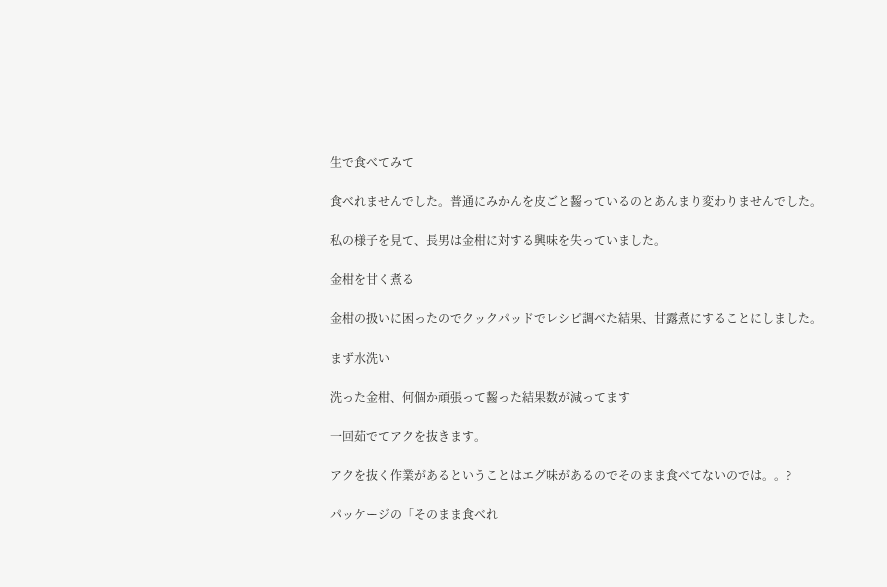生で食べてみて

食べれませんでした。普通にみかんを皮ごと齧っているのとあんまり変わりませんでした。

私の様子を見て、長男は金柑に対する興味を失っていました。

金柑を甘く煮る

金柑の扱いに困ったのでクックパッドでレシピ調べた結果、甘露煮にすることにしました。

まず水洗い

洗った金柑、何個か頑張って齧った結果数が減ってます

一回茹でてアクを抜きます。

アクを抜く作業があるということはエグ味があるのでそのまま食べてないのでは。。?

パッケージの「そのまま食べれ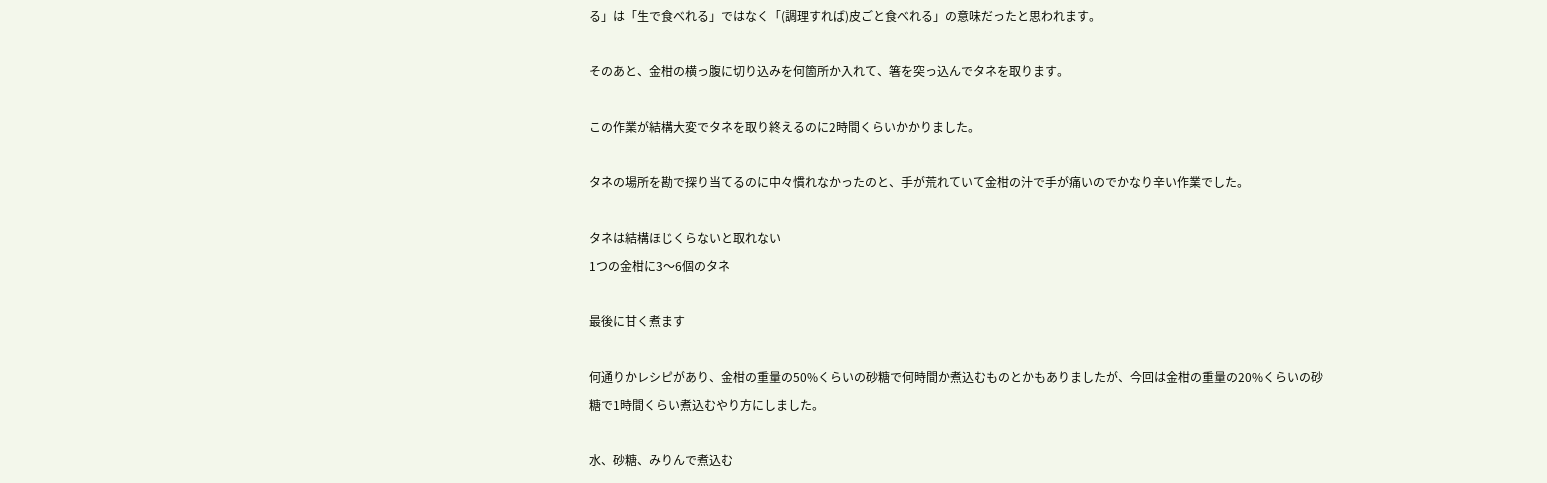る」は「生で食べれる」ではなく「(調理すれば)皮ごと食べれる」の意味だったと思われます。

そのあと、金柑の横っ腹に切り込みを何箇所か入れて、箸を突っ込んでタネを取ります。

この作業が結構大変でタネを取り終えるのに2時間くらいかかりました。

タネの場所を勘で探り当てるのに中々慣れなかったのと、手が荒れていて金柑の汁で手が痛いのでかなり辛い作業でした。

タネは結構ほじくらないと取れない
1つの金柑に3〜6個のタネ

最後に甘く煮ます

何通りかレシピがあり、金柑の重量の50%くらいの砂糖で何時間か煮込むものとかもありましたが、今回は金柑の重量の20%くらいの砂糖で1時間くらい煮込むやり方にしました。

水、砂糖、みりんで煮込む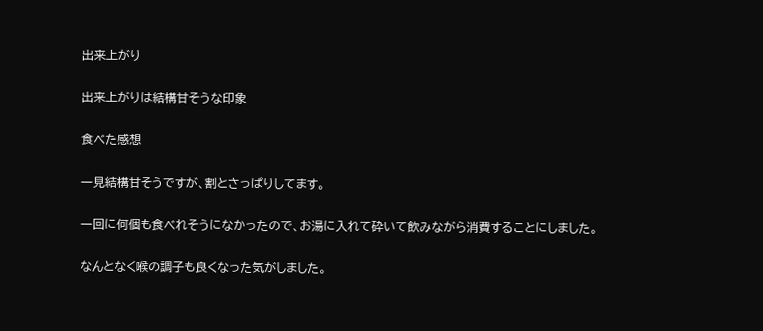出来上がり

出来上がりは結構甘そうな印象

食べた感想

一見結構甘そうですが、割とさっぱりしてます。

一回に何個も食べれそうになかったので、お湯に入れて砕いて飲みながら消費することにしました。

なんとなく喉の調子も良くなった気がしました。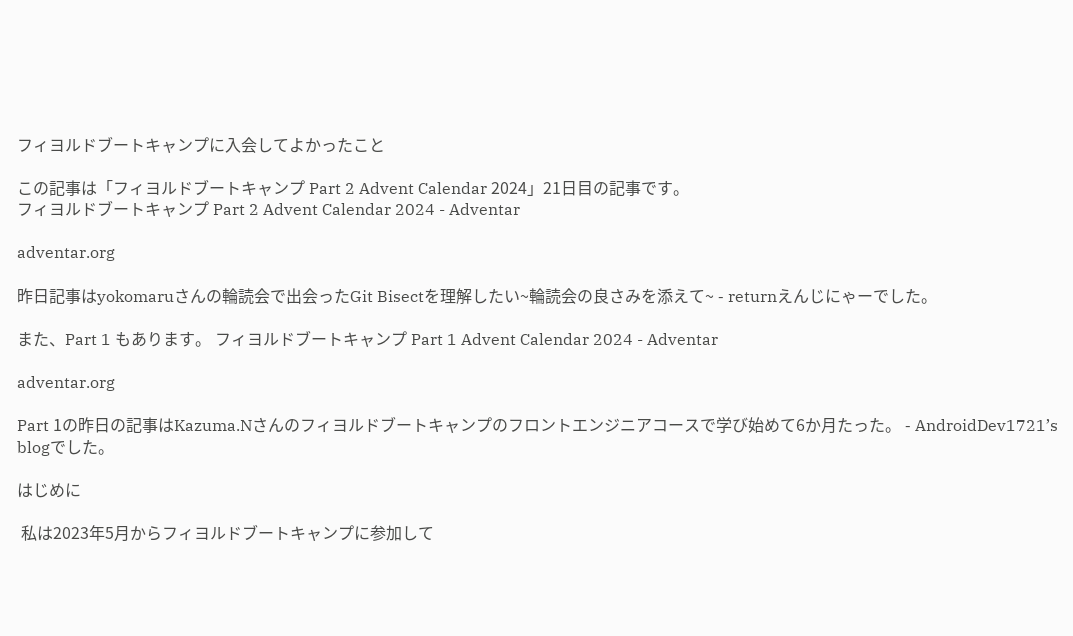フィヨルドブートキャンプに入会してよかったこと

この記事は「フィヨルドブートキャンプ Part 2 Advent Calendar 2024」21日目の記事です。
フィヨルドブートキャンプ Part 2 Advent Calendar 2024 - Adventar

adventar.org

昨日記事はyokomaruさんの輪読会で出会ったGit Bisectを理解したい~輪読会の良さみを添えて~ - returnえんじにゃーでした。

また、Part 1 もあります。 フィヨルドブートキャンプ Part 1 Advent Calendar 2024 - Adventar

adventar.org

Part 1の昨日の記事はKazuma.Nさんのフィヨルドブートキャンプのフロントエンジニアコースで学び始めて6か月たった。 - AndroidDev1721’s blogでした。

はじめに

 私は2023年5月からフィヨルドブートキャンプに参加して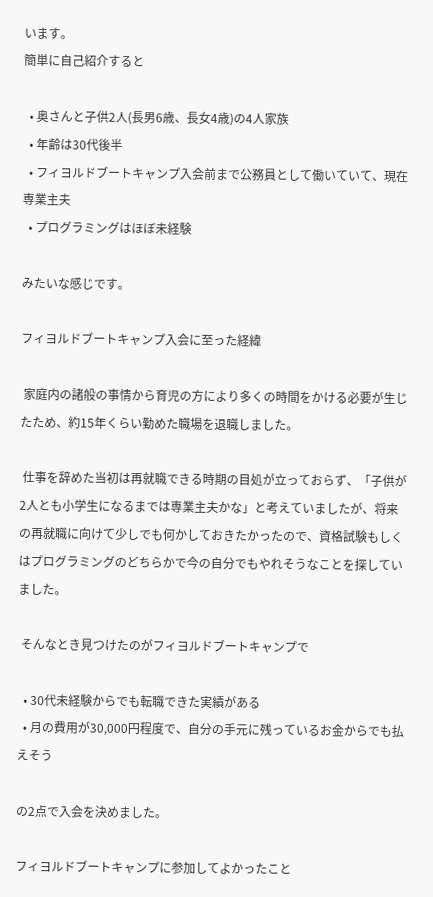います。
簡単に自己紹介すると

  • 奥さんと子供2人(長男6歳、長女4歳)の4人家族
  • 年齢は30代後半
  • フィヨルドブートキャンプ入会前まで公務員として働いていて、現在専業主夫
  • プログラミングはほぼ未経験

みたいな感じです。

フィヨルドブートキャンプ入会に至った経緯

 家庭内の諸般の事情から育児の方により多くの時間をかける必要が生じたため、約15年くらい勤めた職場を退職しました。

 仕事を辞めた当初は再就職できる時期の目処が立っておらず、「子供が2人とも小学生になるまでは専業主夫かな」と考えていましたが、将来の再就職に向けて少しでも何かしておきたかったので、資格試験もしくはプログラミングのどちらかで今の自分でもやれそうなことを探していました。

 そんなとき見つけたのがフィヨルドブートキャンプで

  • 30代未経験からでも転職できた実績がある
  • 月の費用が30,000円程度で、自分の手元に残っているお金からでも払えそう

の2点で入会を決めました。

フィヨルドブートキャンプに参加してよかったこと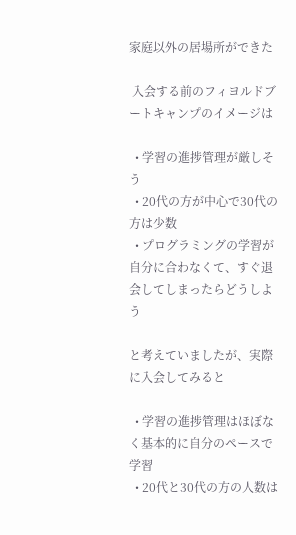家庭以外の居場所ができた

 入会する前のフィヨルドブートキャンプのイメージは

  • 学習の進捗管理が厳しそう
  • 20代の方が中心で30代の方は少数
  • プログラミングの学習が自分に合わなくて、すぐ退会してしまったらどうしよう

と考えていましたが、実際に入会してみると

  • 学習の進捗管理はほぼなく基本的に自分のペースで学習
  • 20代と30代の方の人数は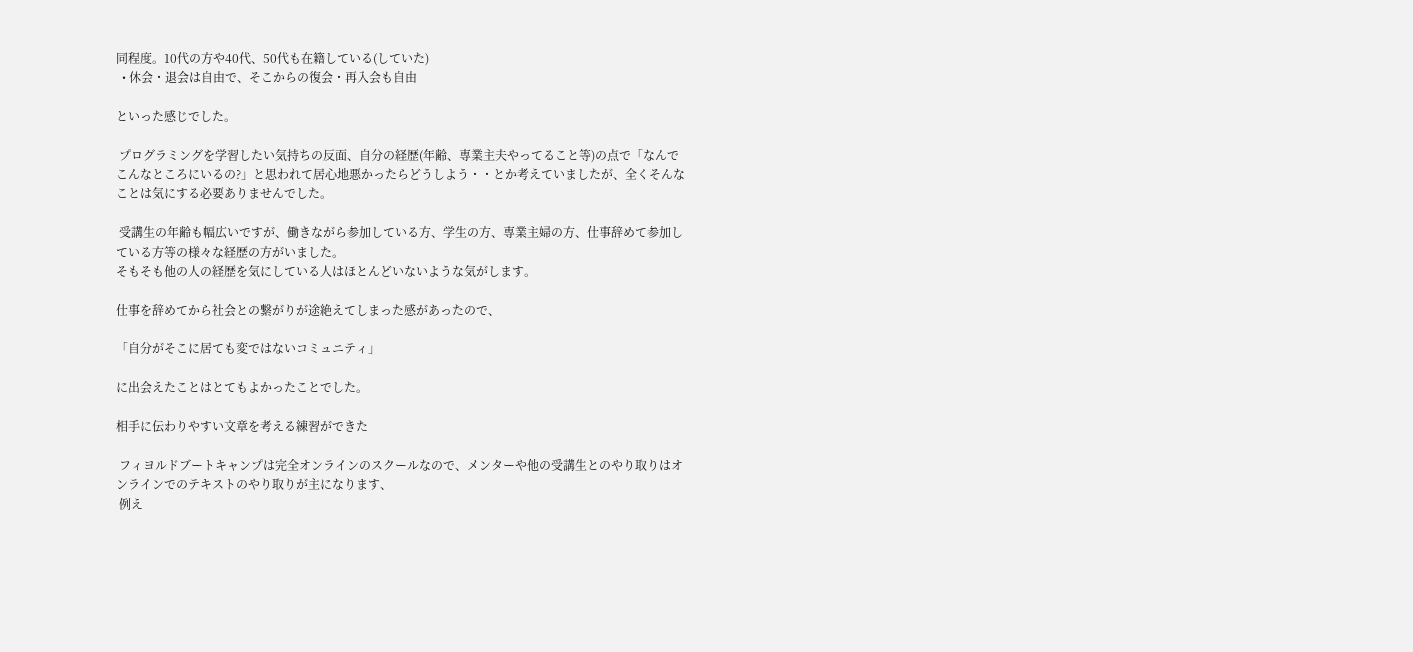同程度。10代の方や40代、50代も在籍している(していた)
  • 休会・退会は自由で、そこからの復会・再入会も自由

といった感じでした。

 プログラミングを学習したい気持ちの反面、自分の経歴(年齢、専業主夫やってること等)の点で「なんでこんなところにいるの?」と思われて居心地悪かったらどうしよう・・とか考えていましたが、全くそんなことは気にする必要ありませんでした。

 受講生の年齢も幅広いですが、働きながら参加している方、学生の方、専業主婦の方、仕事辞めて参加している方等の様々な経歴の方がいました。
そもそも他の人の経歴を気にしている人はほとんどいないような気がします。

仕事を辞めてから社会との繋がりが途絶えてしまった感があったので、

「自分がそこに居ても変ではないコミュニティ」

に出会えたことはとてもよかったことでした。

相手に伝わりやすい文章を考える練習ができた

 フィヨルドブートキャンプは完全オンラインのスクールなので、メンターや他の受講生とのやり取りはオンラインでのテキストのやり取りが主になります、
 例え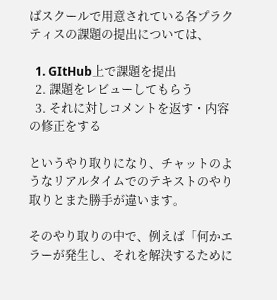ばスクールで用意されている各プラクティスの課題の提出については、

  1. GItHub上で課題を提出
  2. 課題をレビューしてもらう
  3. それに対しコメントを返す・内容の修正をする

というやり取りになり、チャットのようなリアルタイムでのテキストのやり取りとまた勝手が違います。

そのやり取りの中で、例えば「何かエラーが発生し、それを解決するために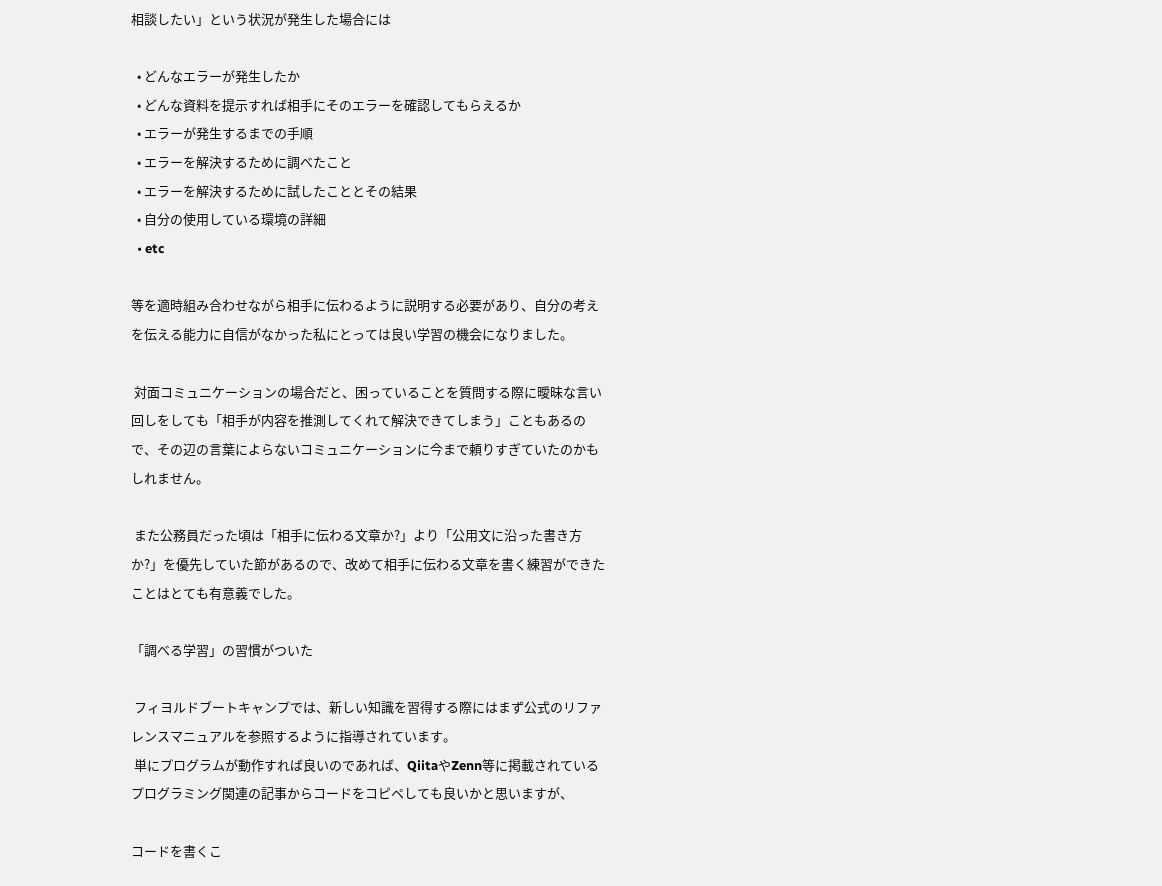相談したい」という状況が発生した場合には

  • どんなエラーが発生したか
  • どんな資料を提示すれば相手にそのエラーを確認してもらえるか
  • エラーが発生するまでの手順
  • エラーを解決するために調べたこと
  • エラーを解決するために試したこととその結果
  • 自分の使用している環境の詳細
  • etc

等を適時組み合わせながら相手に伝わるように説明する必要があり、自分の考えを伝える能力に自信がなかった私にとっては良い学習の機会になりました。

 対面コミュニケーションの場合だと、困っていることを質問する際に曖昧な言い回しをしても「相手が内容を推測してくれて解決できてしまう」こともあるので、その辺の言葉によらないコミュニケーションに今まで頼りすぎていたのかもしれません。

 また公務員だった頃は「相手に伝わる文章か?」より「公用文に沿った書き方か?」を優先していた節があるので、改めて相手に伝わる文章を書く練習ができたことはとても有意義でした。

「調べる学習」の習慣がついた

 フィヨルドブートキャンプでは、新しい知識を習得する際にはまず公式のリファレンスマニュアルを参照するように指導されています。
 単にプログラムが動作すれば良いのであれば、QiitaやZenn等に掲載されているプログラミング関連の記事からコードをコピペしても良いかと思いますが、

コードを書くこ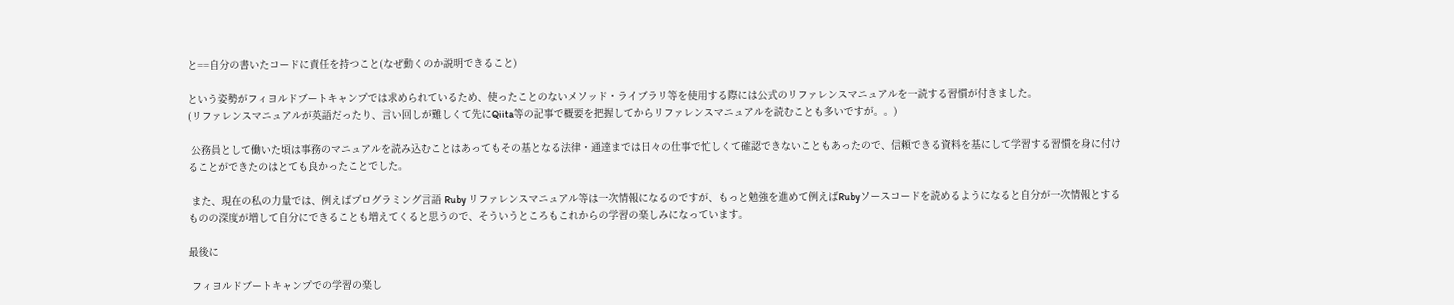と==自分の書いたコードに責任を持つこと(なぜ動くのか説明できること)

という姿勢がフィヨルドブートキャンプでは求められているため、使ったことのないメソッド・ライブラリ等を使用する際には公式のリファレンスマニュアルを一読する習慣が付きました。
(リファレンスマニュアルが英語だったり、言い回しが難しくて先にQiita等の記事で概要を把握してからリファレンスマニュアルを読むことも多いですが。。)

 公務員として働いた頃は事務のマニュアルを読み込むことはあってもその基となる法律・通達までは日々の仕事で忙しくて確認できないこともあったので、信頼できる資料を基にして学習する習慣を身に付けることができたのはとても良かったことでした。

 また、現在の私の力量では、例えばプログラミング言語 Ruby リファレンスマニュアル等は一次情報になるのですが、もっと勉強を進めて例えばRubyソースコードを読めるようになると自分が一次情報とするものの深度が増して自分にできることも増えてくると思うので、そういうところもこれからの学習の楽しみになっています。

最後に

 フィヨルドブートキャンプでの学習の楽し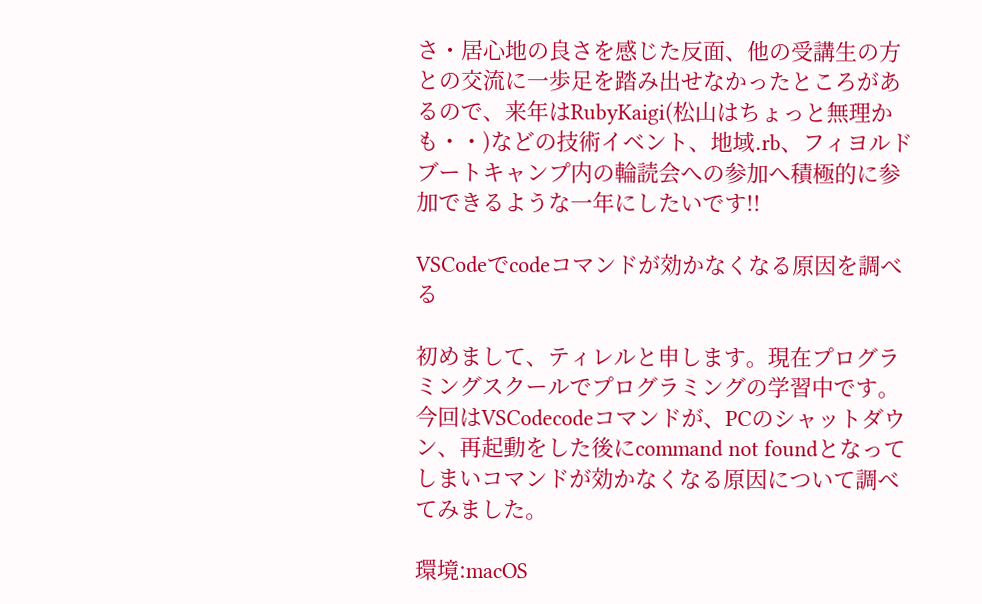さ・居心地の良さを感じた反面、他の受講生の方との交流に一歩足を踏み出せなかったところがあるので、来年はRubyKaigi(松山はちょっと無理かも・・)などの技術イベント、地域.rb、フィヨルドブートキャンプ内の輪読会への参加へ積極的に参加できるような一年にしたいです!!

VSCodeでcodeコマンドが効かなくなる原因を調べる

初めまして、ティレルと申します。現在プログラミングスクールでプログラミングの学習中です。
今回はVSCodecodeコマンドが、PCのシャットダウン、再起動をした後にcommand not foundとなってしまいコマンドが効かなくなる原因について調べてみました。

環境:macOS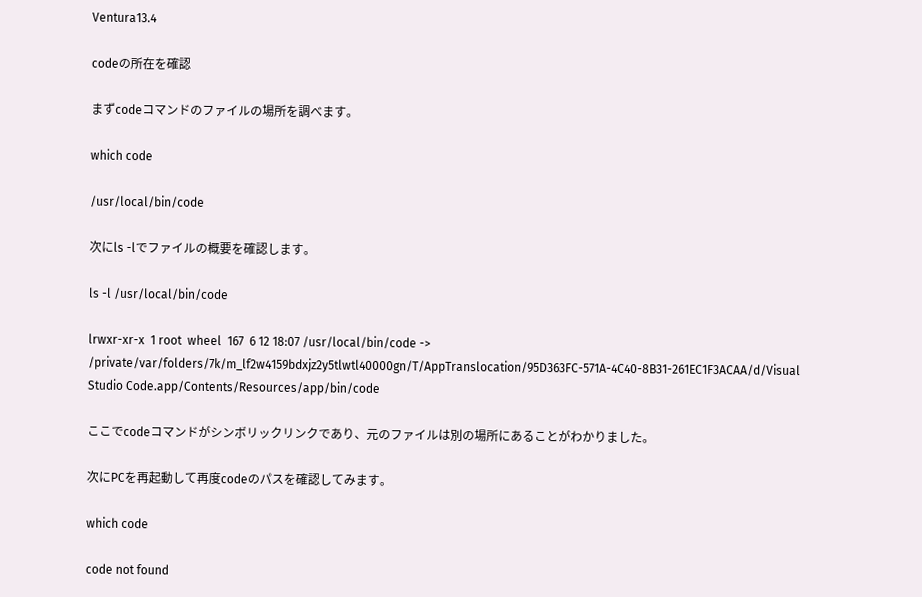Ventura13.4

codeの所在を確認

まずcodeコマンドのファイルの場所を調べます。

which code

/usr/local/bin/code

次にls -lでファイルの概要を確認します。

ls -l /usr/local/bin/code

lrwxr-xr-x  1 root  wheel  167  6 12 18:07 /usr/local/bin/code -> /private/var/folders/7k/m_lf2w4159bdxjz2y5tlwtl40000gn/T/AppTranslocation/95D363FC-571A-4C40-8B31-261EC1F3ACAA/d/Visual Studio Code.app/Contents/Resources/app/bin/code

ここでcodeコマンドがシンボリックリンクであり、元のファイルは別の場所にあることがわかりました。

次にPCを再起動して再度codeのパスを確認してみます。

which code

code not found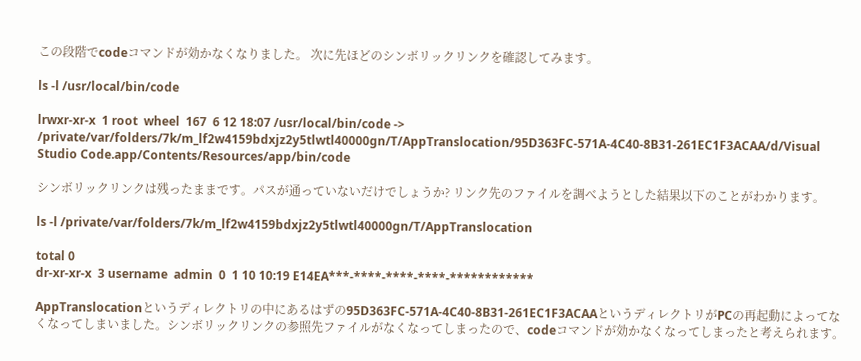この段階でcodeコマンドが効かなくなりました。 次に先ほどのシンボリックリンクを確認してみます。

ls -l /usr/local/bin/code

lrwxr-xr-x  1 root  wheel  167  6 12 18:07 /usr/local/bin/code -> /private/var/folders/7k/m_lf2w4159bdxjz2y5tlwtl40000gn/T/AppTranslocation/95D363FC-571A-4C40-8B31-261EC1F3ACAA/d/Visual Studio Code.app/Contents/Resources/app/bin/code

シンボリックリンクは残ったままです。パスが通っていないだけでしょうか? リンク先のファイルを調べようとした結果以下のことがわかります。

ls -l /private/var/folders/7k/m_lf2w4159bdxjz2y5tlwtl40000gn/T/AppTranslocation

total 0
dr-xr-xr-x  3 username  admin  0  1 10 10:19 E14EA***-****-****-****-************

AppTranslocationというディレクトリの中にあるはずの95D363FC-571A-4C40-8B31-261EC1F3ACAAというディレクトリがPCの再起動によってなくなってしまいました。シンボリックリンクの参照先ファイルがなくなってしまったので、codeコマンドが効かなくなってしまったと考えられます。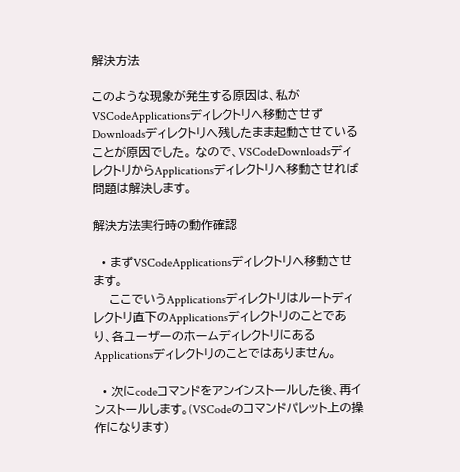解決方法

このような現象が発生する原因は、私がVSCodeApplicationsディレクトリへ移動させずDownloadsディレクトリへ残したまま起動させていることが原因でした。 なので、VSCodeDownloadsディレクトリからApplicationsディレクトリへ移動させれば問題は解決します。

解決方法実行時の動作確認

  • まずVSCodeApplicationsディレクトリへ移動させます。
    ここでいうApplicationsディレクトリはルートディレクトリ直下のApplicationsディレクトリのことであり、各ユーザーのホームディレクトリにあるApplicationsディレクトリのことではありません。

  • 次にcodeコマンドをアンインストールした後、再インストールします。(VSCodeのコマンドパレット上の操作になります)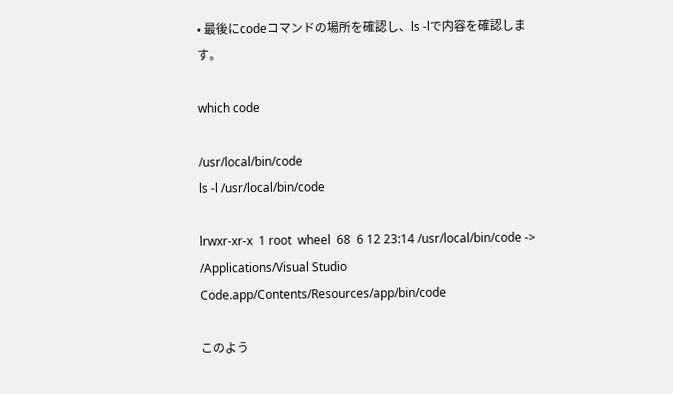• 最後にcodeコマンドの場所を確認し、ls -lで内容を確認します。

which code

/usr/local/bin/code
ls -l /usr/local/bin/code

lrwxr-xr-x  1 root  wheel  68  6 12 23:14 /usr/local/bin/code -> /Applications/Visual Studio Code.app/Contents/Resources/app/bin/code

このよう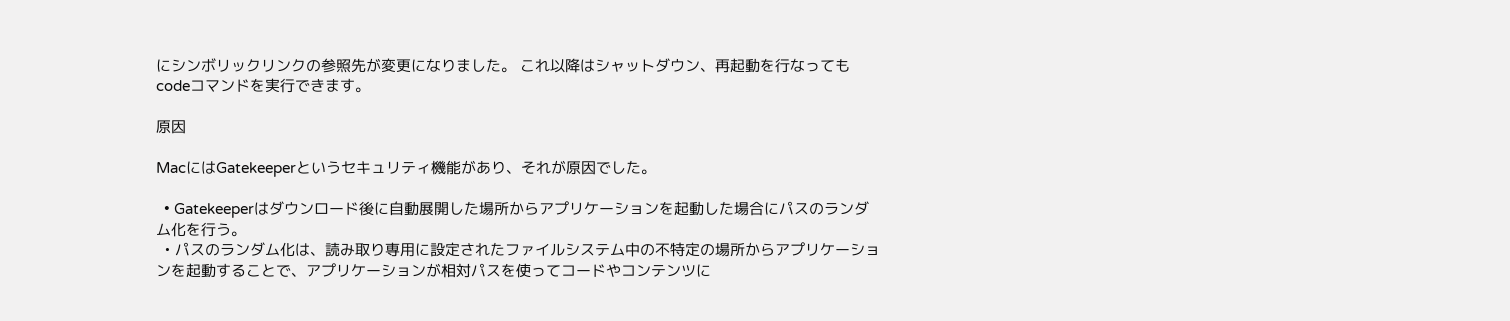にシンボリックリンクの参照先が変更になりました。 これ以降はシャットダウン、再起動を行なってもcodeコマンドを実行できます。

原因

MacにはGatekeeperというセキュリティ機能があり、それが原因でした。

  • Gatekeeperはダウンロード後に自動展開した場所からアプリケーションを起動した場合にパスのランダム化を行う。
  • パスのランダム化は、読み取り専用に設定されたファイルシステム中の不特定の場所からアプリケーションを起動することで、アプリケーションが相対パスを使ってコードやコンテンツに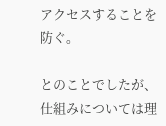アクセスすることを防ぐ。

とのことでしたが、仕組みについては理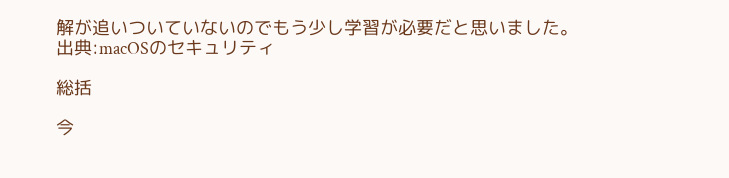解が追いついていないのでもう少し学習が必要だと思いました。
出典:macOSのセキュリティ

総括

今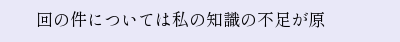回の件については私の知識の不足が原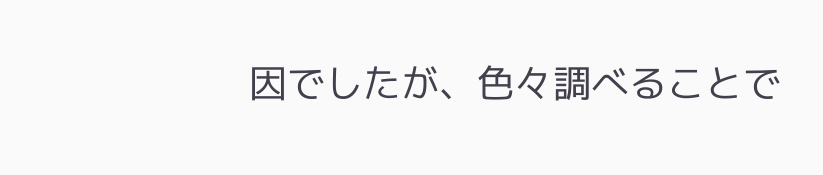因でしたが、色々調べることで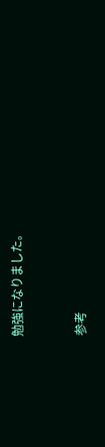勉強になりました。


参考